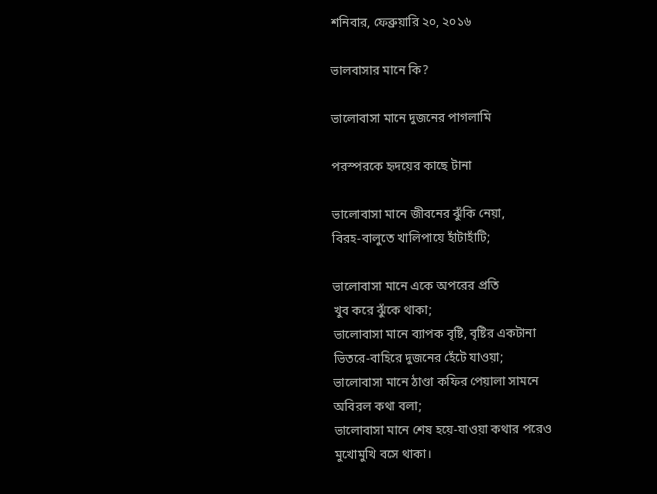শনিবার, ফেব্রুয়ারি ২০, ২০১৬

ভালবাসার মানে কি?

ভালোবাসা মানে দুজনের পাগলামি

পরস্পরকে হৃদয়ের কাছে টানা

ভালোবাসা মানে জীবনের ঝুঁকি নেয়া,
বিরহ-বালুতে খালিপায়ে হাঁটাহাঁটি;

ভালোবাসা মানে একে অপরের প্রতি
খুব করে ঝুঁকে থাকা;
ভালোবাসা মানে ব্যাপক বৃষ্টি, বৃষ্টির একটানা
ভিতরে-বাহিরে দুজনের হেঁটে যাওয়া;
ভালোবাসা মানে ঠাণ্ডা কফির পেয়ালা সামনে
অবিরল কথা বলা;
ভালোবাসা মানে শেষ হয়ে-যাওয়া কথার পরেও
মুখোমুখি বসে থাকা।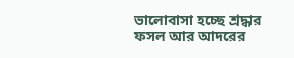ভালোবাসা হচ্ছে শ্রদ্ধার ফসল আর আদরের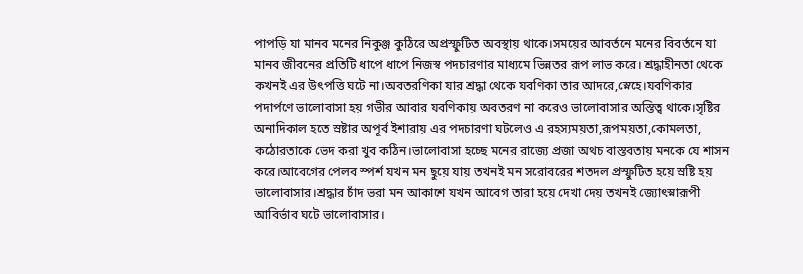পাপড়ি যা মানব মনের নিকুঞ্জ কুঠিরে অপ্রস্ফুটিত অবস্থায় থাকে।সময়ের আবর্তনে মনের বিবর্তনে যা মানব জীবনের প্রতিটি ধাপে ধাপে নিজস্ব পদচারণার মাধ্যমে ভিন্নতর রূপ লাভ করে। শ্রদ্ধাহীনতা থেকে কখনই এর উৎপত্তি ঘটে না।অবতরণিকা যার শ্রদ্ধা থেকে যবণিকা তার আদরে,স্নেহে।যবণিকার পদার্পণে ভালোবাসা হয় গভীর আবার যবণিকায় অবতরণ না করেও ভালোবাসার অস্তিত্ব থাকে।সৃষ্টির অনাদিকাল হতে স্রষ্টার অপূর্ব ইশারায় এর পদচারণা ঘটলেও এ রহস্যময়তা,রূপময়তা,কোমলতা, কঠোরতাকে ভেদ করা খুব কঠিন।ভালোবাসা হচ্ছে মনের রাজ্যে প্রজা অথচ বাস্তবতায় মনকে যে শাসন করে।আবেগের পেলব স্পর্শ যখন মন ছুয়ে যায় তখনই মন সরোবরের শতদল প্রস্ফুটিত হয়ে স্রষ্টি হয় ভালোবাসার।শ্রদ্ধার চাঁদ ভরা মন আকাশে যখন আবেগ তারা হয়ে দেখা দেয় তখনই জ্যোৎস্নারূপী আবির্ভাব ঘটে ভালোবাসার।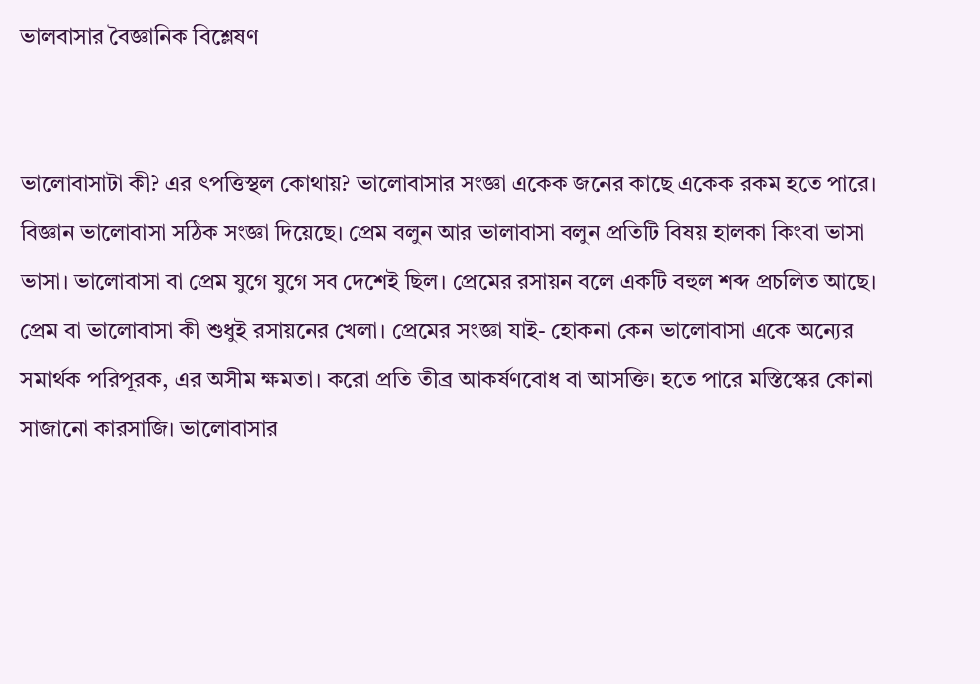ভালবাসার বৈজ্ঞানিক বিশ্লেষণ


ভালোবাসাটা কী? এর ৎপত্তিস্থল কোথায়? ভালোবাসার সংজ্ঞা একেক জনের কাছে একেক রকম হতে পারে। বিজ্ঞান ভালোবাসা সঠিক সংজ্ঞা দিয়েছে। প্রেম বলুন আর ভালাবাসা বলুন প্রতিটি বিষয় হালকা কিংবা ভাসা ভাসা। ভালোবাসা বা প্রেম যুগে যুগে সব দেশেই ছিল। প্রেমের রসায়ন বলে একটি বহুল শব্দ প্রচলিত আছে। প্রেম বা ভালোবাসা কী শুধুই রসায়নের খেলা। প্রেমের সংজ্ঞা যাই- হোকনা কেন ভালোবাসা একে অন্যের সমার্থক পরিপূরক, এর অসীম ক্ষমতা। করো প্রতি তীব্র আকর্ষণবোধ বা আসক্তি। হতে পারে মস্তিস্কের কোনা সাজানো কারসাজি। ভালোবাসার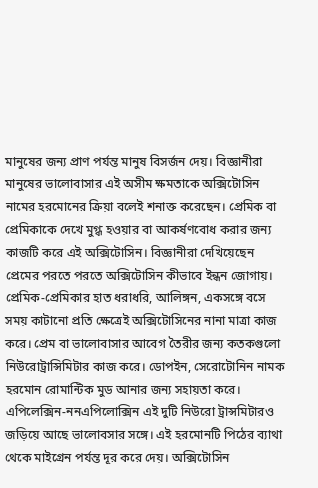মানুষের জন্য প্রাণ পর্যন্ত মানুষ বিসর্জন দেয়। বিজ্ঞানীরা মানুষের ভালোবাসার এই অসীম ক্ষমতাকে অক্সিটোসিন নামের হরমোনের ক্রিয়া বলেই শনাক্ত করেছেন। প্রেমিক বা প্রেমিকাকে দেখে মুগ্ধ হওয়ার বা আকর্ষণবোধ করার জন্য কাজটি করে এই অক্সিটোসিন। বিজ্ঞানীরা দেখিয়েছেন প্রেমের পরতে পরতে অক্সিটোসিন কীভাবে ইন্ধন জোগায়। প্রেমিক-প্রেমিকার হাত ধরাধরি, আলিঙ্গন, একসঙ্গে বসে সময় কাটানো প্রতি ক্ষেত্রেই অক্সিটোসিনের নানা মাত্রা কাজ করে। প্রেম বা ভালোবাসার আবেগ তৈরীর জন্য কতকগুলো নিউরোট্রান্সিমিটার কাজ করে। ডোপইন, সেরোটোনিন নামক হরমোন রোমান্টিক মুড আনার জন্য সহায়তা করে। এপিলেক্সিন-ননএপিলোক্সিন এই দুটি নিউরো ট্রান্সমিটারও জড়িয়ে আছে ভালোবসার সঙ্গে। এই হরমোনটি পিঠের ব্যাথা থেকে মাইগ্রেন পর্যন্ত দূর করে দেয়। অক্সিটোসিন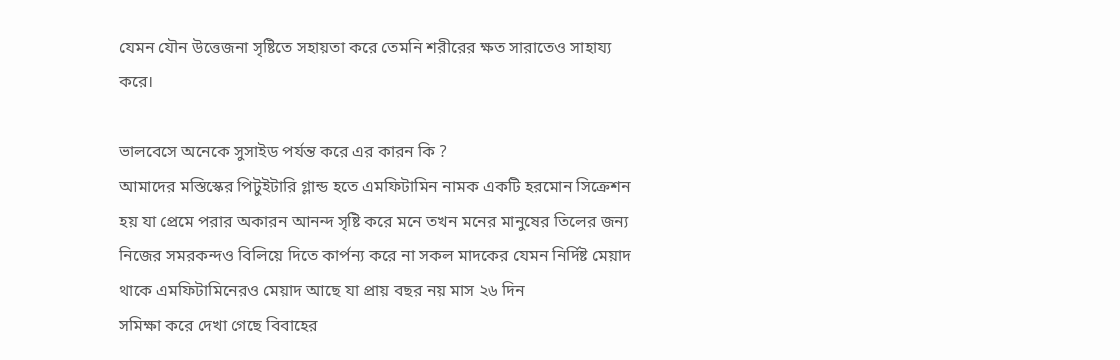যেমন যৌন উত্তেজনা সৃষ্টিতে সহায়তা করে তেমনি শরীরের ক্ষত সারাতেও সাহায্য করে।

ভালবেসে অনেকে সুসাইড পর্যন্ত করে এর কারন কি ?
আমাদের মস্তিস্কের পিটুইটারি গ্লান্ড হতে এমফিটামিন নামক একটি হরমোন সিক্রেশন হয় যা প্রেমে পরার অকারন আনন্দ সৃষ্টি করে মনে তখন মনের মানুষের তিলের জন্য নিজের সমরকন্দও বিলিয়ে দিতে কার্পন্য করে না সকল মাদকের যেমন নির্দিষ্ট মেয়াদ থাকে এমফিটামিনেরও মেয়াদ আছে যা প্রায় বছর নয় মাস ২৬ দিন
সমিক্ষা করে দেখা গেছে বিবাহের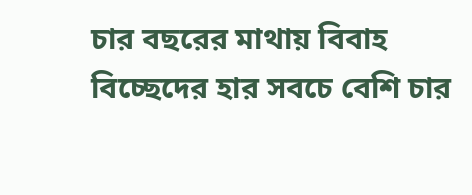চার বছরের মাথায় বিবাহ বিচ্ছেদের হার সবচে বেশি চার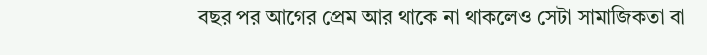বছর পর আগের প্রেম আর থাকে না থাকলেও সেটা সামাজিকতা বা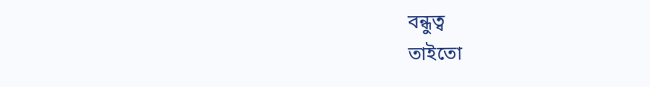বন্ধুত্ব
তাইতো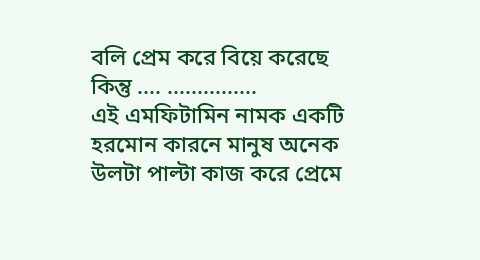বলি প্রেম করে বিয়ে করেছে কিন্তু .... ...............
এই এমফিটামিন নামক একটি হরমোন কারনে মানুষ অনেক উলটা পাল্টা কাজ করে প্রেমে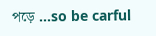পড়ে ...so be carful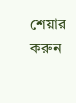শেয়ার করুন